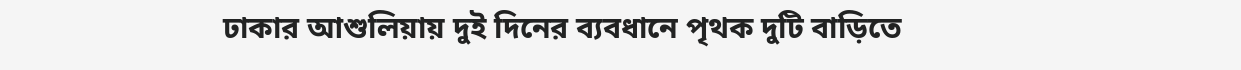ঢাকার আশুলিয়ায় দুই দিনের ব্যবধানে পৃথক দুটি বাড়িতে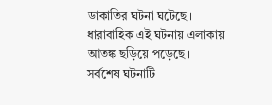ডাকাতির ঘটনা ঘটেছে। ধারাবাহিক এই ঘটনায় এলাকায় আতঙ্ক ছড়িয়ে পড়েছে।
সর্বশেষ ঘটনাটি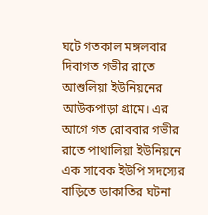ঘটে গতকাল মঙ্গলবার দিবাগত গভীর রাতে আশুলিয়া ইউনিয়নের আউকপাড়া গ্রামে। এর আগে গত রোববার গভীর রাতে পাথালিয়া ইউনিয়নে এক সাবেক ইউপি সদস্যের বাড়িতে ডাকাতির ঘটনা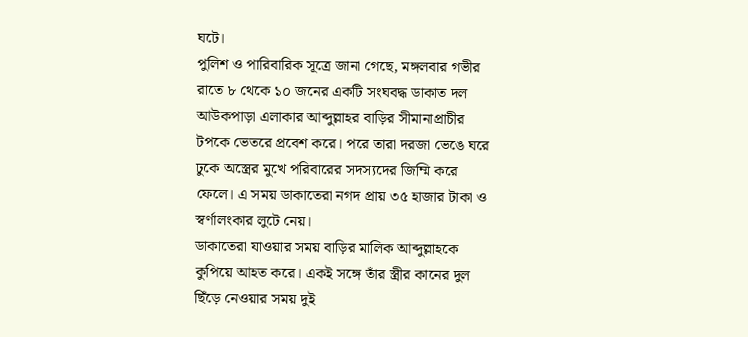ঘটে।
পুলিশ ও পারিবারিক সূত্রে জানা গেছে, মঙ্গলবার গভীর রাতে ৮ থেকে ১০ জনের একটি সংঘবদ্ধ ডাকাত দল আউকপাড়া এলাকার আব্দুল্লাহর বাড়ির সীমানাপ্রাচীর টপকে ভেতরে প্রবেশ করে। পরে তারা দরজা ভেঙে ঘরে ঢুকে অস্ত্রের মুখে পরিবারের সদস্যদের জিম্মি করে ফেলে। এ সময় ডাকাতেরা নগদ প্রায় ৩৫ হাজার টাকা ও স্বর্ণালংকার লুটে নেয়।
ডাকাতেরা যাওয়ার সময় বাড়ির মালিক আব্দুল্লাহকে কুপিয়ে আহত করে। একই সঙ্গে তাঁর স্ত্রীর কানের দুল ছিঁড়ে নেওয়ার সময় দুই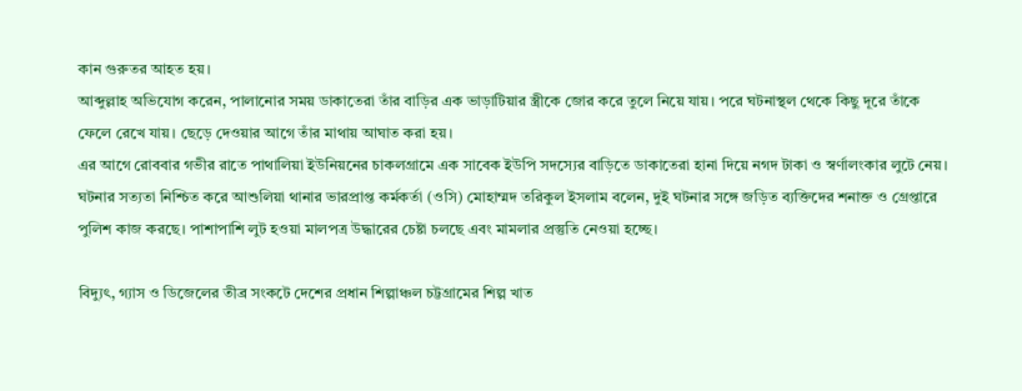কান গুরুতর আহত হয়।
আব্দুল্লাহ অভিযোগ করেন, পালানোর সময় ডাকাতেরা তাঁর বাড়ির এক ভাড়াটিয়ার স্ত্রীকে জোর করে তুলে নিয়ে যায়। পরে ঘটনাস্থল থেকে কিছু দূরে তাঁকে ফেলে রেখে যায়। ছেড়ে দেওয়ার আগে তাঁর মাথায় আঘাত করা হয়।
এর আগে রোববার গভীর রাতে পাথালিয়া ইউনিয়নের চাকলগ্রামে এক সাবেক ইউপি সদস্যের বাড়িতে ডাকাতেরা হানা দিয়ে নগদ টাকা ও স্বর্ণালংকার লুটে নেয়।
ঘটনার সত্যতা নিশ্চিত করে আশুলিয়া থানার ভারপ্রাপ্ত কর্মকর্তা (ওসি) মোহাম্মদ তরিকুল ইসলাম বলেন, দুই ঘটনার সঙ্গে জড়িত ব্যক্তিদের শনাক্ত ও গ্রেপ্তারে পুলিশ কাজ করছে। পাশাপাশি লুট হওয়া মালপত্র উদ্ধারের চেষ্টা চলছে এবং মামলার প্রস্তুতি নেওয়া হচ্ছে।

বিদ্যুৎ, গ্যাস ও ডিজেলের তীব্র সংকটে দেশের প্রধান শিল্পাঞ্চল চট্টগ্রামের শিল্প খাত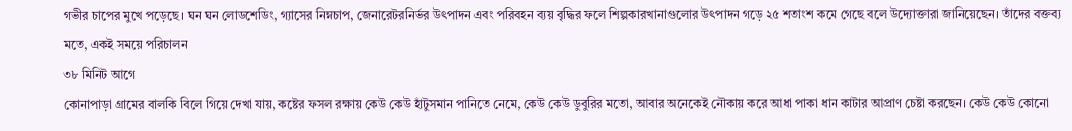গভীর চাপের মুখে পড়েছে। ঘন ঘন লোডশেডিং, গ্যাসের নিম্নচাপ, জেনারেটরনির্ভর উৎপাদন এবং পরিবহন ব্যয় বৃদ্ধির ফলে শিল্পকারখানাগুলোর উৎপাদন গড়ে ২৫ শতাংশ কমে গেছে বলে উদ্যোক্তারা জানিয়েছেন। তাঁদের বক্তব্য মতে, একই সময়ে পরিচালন
৩৮ মিনিট আগে
কোনাপাড়া গ্রামের বালকি বিলে গিয়ে দেখা যায়, কষ্টের ফসল রক্ষায় কেউ কেউ হাঁটুসমান পানিতে নেমে, কেউ কেউ ডুবুরির মতো, আবার অনেকেই নৌকায় করে আধা পাকা ধান কাটার আপ্রাণ চেষ্টা করছেন। কেউ কেউ কোনো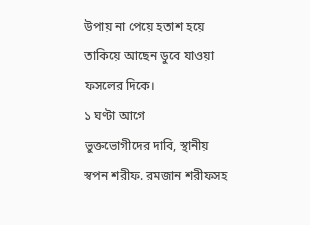উপায় না পেয়ে হতাশ হয়ে তাকিয়ে আছেন ডুবে যাওয়া ফসলের দিকে।
১ ঘণ্টা আগে
ভুক্তভোগীদের দাবি, স্থানীয় স্বপন শরীফ. রমজান শরীফসহ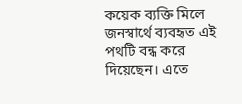কয়েক ব্যক্তি মিলে জনস্বার্থে ব্যবহৃত এই পথটি বন্ধ করে দিয়েছেন। এতে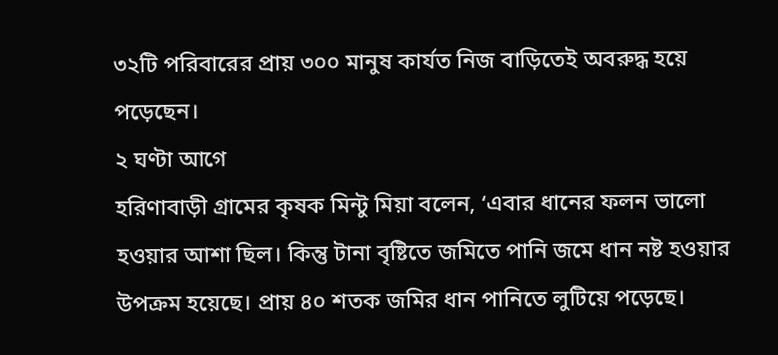৩২টি পরিবারের প্রায় ৩০০ মানুষ কার্যত নিজ বাড়িতেই অবরুদ্ধ হয়ে পড়েছেন।
২ ঘণ্টা আগে
হরিণাবাড়ী গ্রামের কৃষক মিন্টু মিয়া বলেন, ‘এবার ধানের ফলন ভালো হওয়ার আশা ছিল। কিন্তু টানা বৃষ্টিতে জমিতে পানি জমে ধান নষ্ট হওয়ার উপক্রম হয়েছে। প্রায় ৪০ শতক জমির ধান পানিতে লুটিয়ে পড়েছে।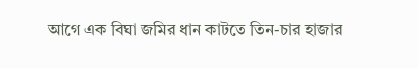আগে এক বিঘা জমির ধান কাটতে তিন-চার হাজার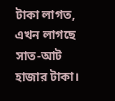টাকা লাগত, এখন লাগছে সাত-আট হাজার টাকা।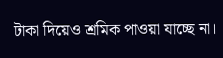টাকা দিয়েও শ্রমিক পাওয়া যাচ্ছে না।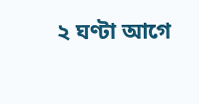২ ঘণ্টা আগে